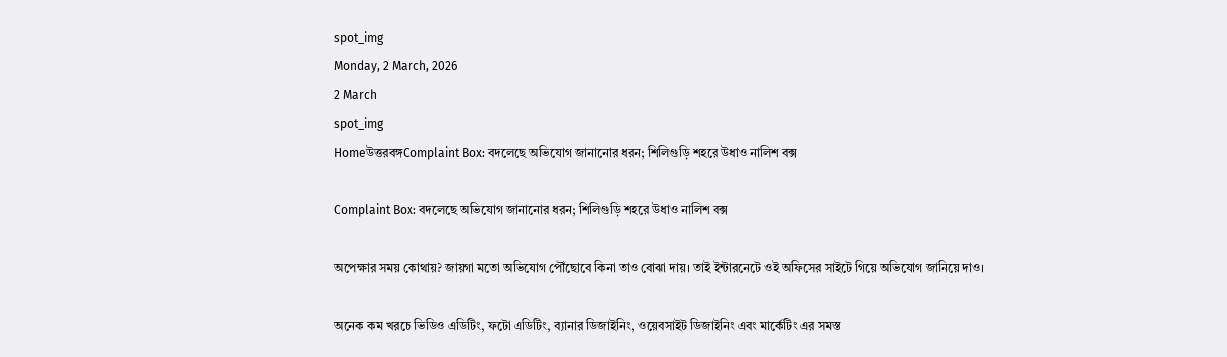spot_img
Monday, 2 March, 2026
2 March
spot_img
Homeউত্তরবঙ্গComplaint Box: বদলেছে অভিযোগ জানানোর ধরন; শিলিগুড়ি শহরে উধাও নালিশ বক্স

Complaint Box: বদলেছে অভিযোগ জানানোর ধরন; শিলিগুড়ি শহরে উধাও নালিশ বক্স

অপেক্ষার সময় কোথায়? জায়গা মতো অভিযোগ পৌঁছোবে কিনা তাও বোঝা দায়। তাই ইন্টারনেটে ওই অফিসের সাইটে গিয়ে অভিযোগ জানিয়ে দাও।

অনেক কম খরচে ভিডিও এডিটিং, ফটো এডিটিং, ব্যানার ডিজাইনিং, ওয়েবসাইট ডিজাইনিং এবং মার্কেটিং এর সমস্ত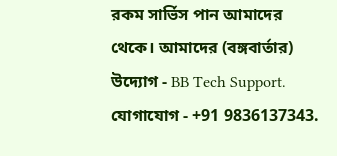রকম সার্ভিস পান আমাদের থেকে। আমাদের (বঙ্গবার্তার) উদ্যোগ - BB Tech Support. যোগাযোগ - +91 9836137343.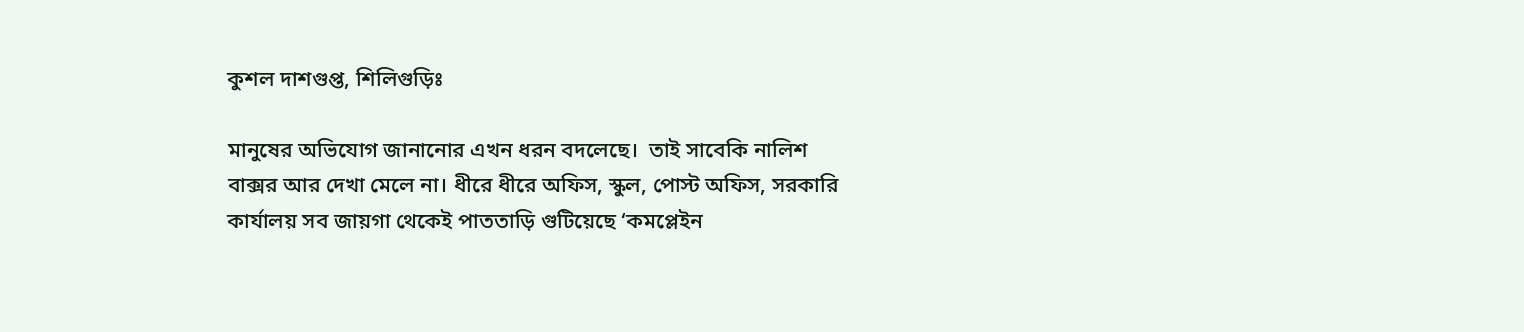কুশল দাশগুপ্ত, শিলিগুড়িঃ

মানুষের অভিযোগ জানানোর এখন ধরন বদলেছে।  তাই সাবেকি নালিশ বাক্সর আর দেখা মেলে না। ধীরে ধীরে অফিস, স্কুল, পোস্ট অফিস, সরকারি কার্যালয় সব জায়গা থেকেই পাততাড়ি গুটিয়েছে ‘কমপ্লেইন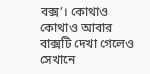বক্স’। কোথাও কোথাও আবার বাক্সটি দেখা গেলেও সেখানে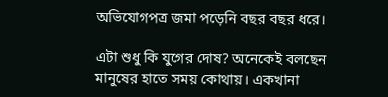অভিযোগপত্র জমা পড়েনি বছর বছর ধরে।

এটা শুধু কি যুগের দোষ? অনেকেই বলছেন মানুষের হাতে সময় কোথায়। একখানা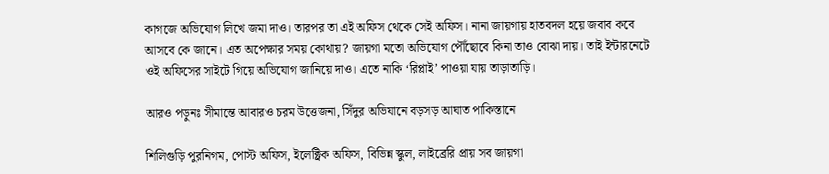কাগজে অভিযোগ লিখে জমা দাও। তারপর তা এই অফিস থেকে সেই অফিস। নানা জায়গায় হাতবদল হয়ে জবাব কবে আসবে কে জানে। এত অপেক্ষার সময় কোথায়? জায়গা মতো অভিযোগ পৌঁছোবে কিনা তাও বোঝা দায়। তাই ইন্টারনেটে ওই অফিসের সাইটে গিয়ে অভিযোগ জানিয়ে দাও। এতে নাকি ‘রিপ্লাই’ পাওয়া যায় তাড়াতাড়ি।

আরও পড়ুনঃ সীমান্তে আবারও চরম উত্তেজনা, সিঁদুর অভিযানে বড়সড় আঘাত পাকিস্তানে

শিলিগুড়ি পুরনিগম, পোস্ট অফিস, ইলেক্ট্রিক অফিস, বিভিন্ন স্কুল, লাইব্রেরি প্রায় সব জায়গা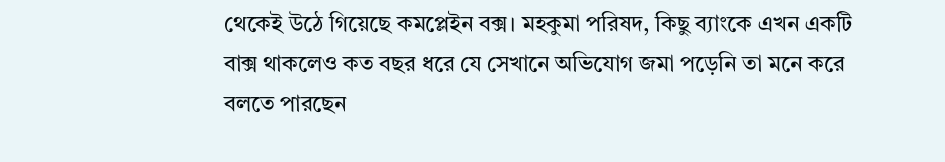থেকেই উঠে গিয়েছে কমপ্লেইন বক্স। মহকুমা পরিষদ, কিছু ব্যাংকে এখন একটি বাক্স থাকলেও কত বছর ধরে যে সেখানে অভিযোগ জমা পড়েনি তা মনে করে বলতে পারছেন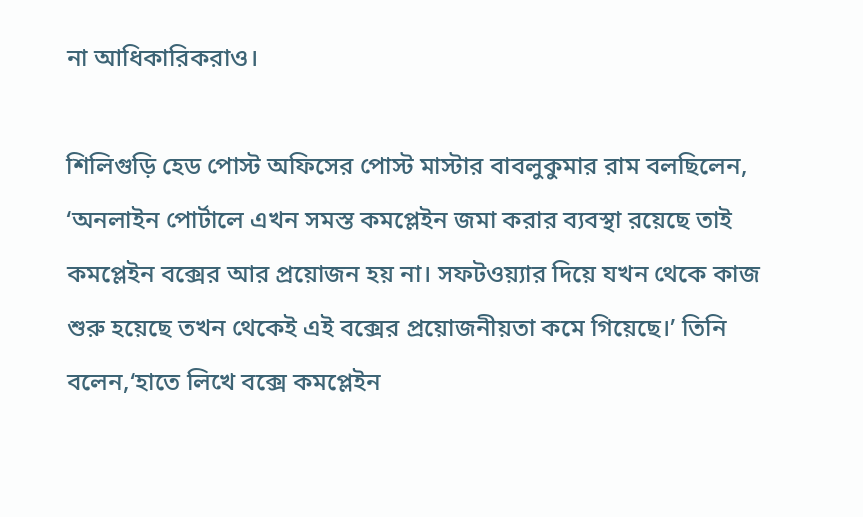না আধিকারিকরাও।

শিলিগুড়ি হেড পোস্ট অফিসের পোস্ট মাস্টার বাবলুকুমার রাম বলছিলেন, ‘অনলাইন পোর্টালে এখন সমস্ত কমপ্লেইন জমা করার ব্যবস্থা রয়েছে তাই কমপ্লেইন বক্সের আর প্রয়োজন হয় না। সফটওয়্যার দিয়ে যখন থেকে কাজ শুরু হয়েছে তখন থেকেই এই বক্সের প্রয়োজনীয়তা কমে গিয়েছে।’ তিনি বলেন,‘হাতে লিখে বক্সে কমপ্লেইন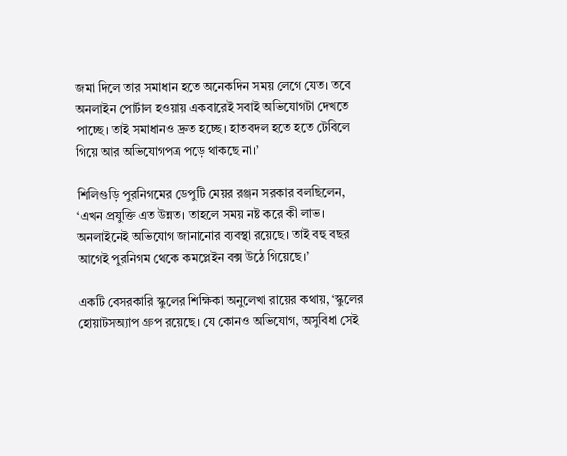জমা দিলে তার সমাধান হতে অনেকদিন সময় লেগে যেত। তবে অনলাইন পোর্টাল হওয়ায় একবারেই সবাই অভিযোগটা দেখতে পাচ্ছে। তাই সমাধানও দ্রুত হচ্ছে। হাতবদল হতে হতে টেবিলে গিয়ে আর অভিযোগপত্র পড়ে থাকছে না।’

শিলিগুড়ি পুরনিগমের ডেপুটি মেয়র রঞ্জন সরকার বলছিলেন, ‘এখন প্রযুক্তি এত উন্নত। তাহলে সময় নষ্ট করে কী লাভ। অনলাইনেই অভিযোগ জানানোর ব্যবস্থা রয়েছে। তাই বহু বছর আগেই পুরনিগম থেকে কমপ্লেইন বক্স উঠে গিয়েছে।’

একটি বেসরকারি স্কুলের শিক্ষিকা অনুলেখা রায়ের কথায়, ‘স্কুলের হোয়াটসঅ্যাপ গ্রুপ রয়েছে। যে কোনও অভিযোগ, অসুবিধা সেই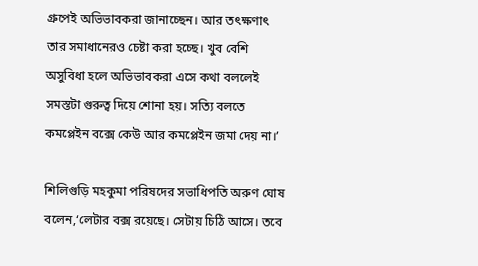গ্রুপেই অভিভাবকরা জানাচ্ছেন। আর তৎক্ষণাৎ তার সমাধানেরও চেষ্টা করা হচ্ছে। খুব বেশি অসুবিধা হলে অভিভাবকরা এসে কথা বললেই সমস্তটা গুরুত্ব দিয়ে শোনা হয়। সত্যি বলতে কমপ্লেইন বক্সে কেউ আর কমপ্লেইন জমা দেয় না।’

শিলিগুড়ি মহকুমা পরিষদের সভাধিপতি অরুণ ঘোষ বলেন,‘লেটার বক্স রয়েছে। সেটায় চিঠি আসে। তবে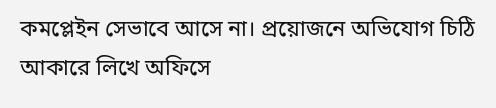কমপ্লেইন সেভাবে আসে না। প্রয়োজনে অভিযোগ চিঠি আকারে লিখে অফিসে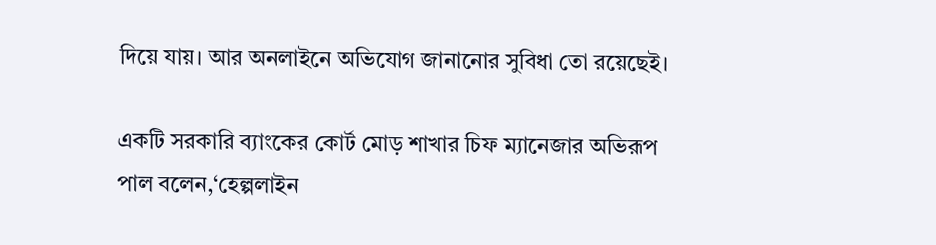দিয়ে যায়। আর অনলাইনে অভিযোগ জানানোর সুবিধা তো রয়েছেই।

একটি সরকারি ব্যাংকের কোর্ট মোড় শাখার চিফ ম্যানেজার অভিরূপ পাল বলেন,‘হেল্পলাইন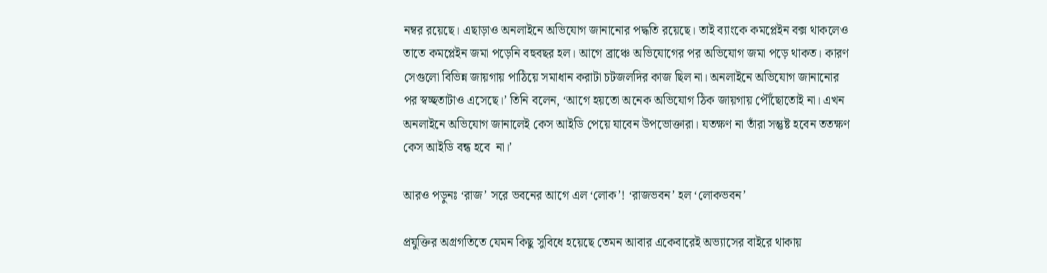নম্বর রয়েছে। এছাড়াও অনলাইনে অভিযোগ জানানোর পদ্ধতি রয়েছে। তাই ব্যাংকে কমপ্লেইন বক্স থাকলেও তাতে কমপ্লেইন জমা পড়েনি বহুবছর হল। আগে ব্রাঞ্চে অভিযোগের পর অভিযোগ জমা পড়ে থাকত। কারণ সেগুলো বিভিন্ন জায়গায় পাঠিয়ে সমাধান করাটা চটজলদির কাজ ছিল না। অনলাইনে অভিযোগ জানানোর পর স্বচ্ছতাটাও এসেছে।’ তিনি বলেন, ‘আগে হয়তো অনেক অভিযোগ ঠিক জায়গায় পৌঁছোতোই না। এখন অনলাইনে অভিযোগ জানালেই কেস আইডি পেয়ে যাবেন উপভোক্তারা। যতক্ষণ না তাঁরা সন্তুষ্ট হবেন ততক্ষণ কেস আইডি বন্ধ হবে  না।’

আরও পড়ুনঃ ‘রাজ’ সরে ভবনের আগে এল ‘লোক’! ‘রাজভবন’ হল ‘লোকভবন’

প্রযুক্তির অগ্রগতিতে যেমন কিছু সুবিধে হয়েছে তেমন আবার একেবারেই অভ্যাসের বাইরে থাকায়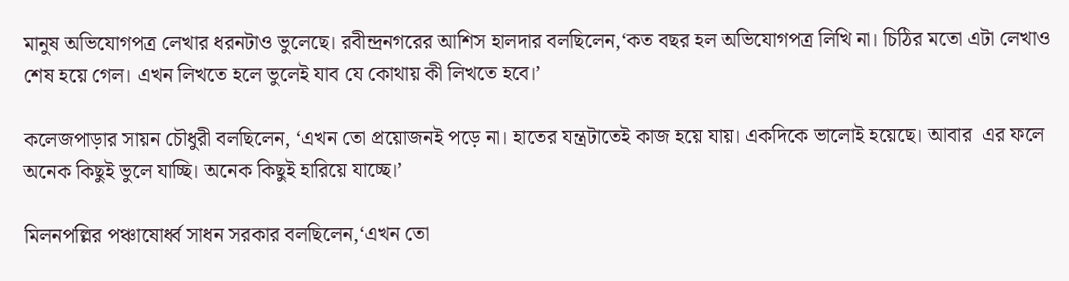মানুষ অভিযোগপত্র লেখার ধরনটাও ভুলেছে। রবীন্দ্রনগরের আশিস হালদার বলছিলেন,‘কত বছর হল অভিযোগপত্র লিখি না। চিঠির মতো এটা লেখাও শেষ হয়ে গেল। এখন লিখতে হলে ভুলেই যাব যে কোথায় কী লিখতে হবে।’

কলেজপাড়ার সায়ন চৌধুরী বলছিলেন, ‘এখন তো প্রয়োজনই পড়ে না। হাতের যন্ত্রটাতেই কাজ হয়ে যায়। একদিকে ভালোই হয়েছে। আবার  এর ফলে অনেক কিছুই ভুলে যাচ্ছি। অনেক কিছুই হারিয়ে যাচ্ছে।’

মিলনপল্লির পঞ্চাষোর্ধ্ব সাধন সরকার বলছিলেন,‘এখন তো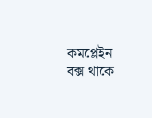কমপ্লেইন বক্স থাকে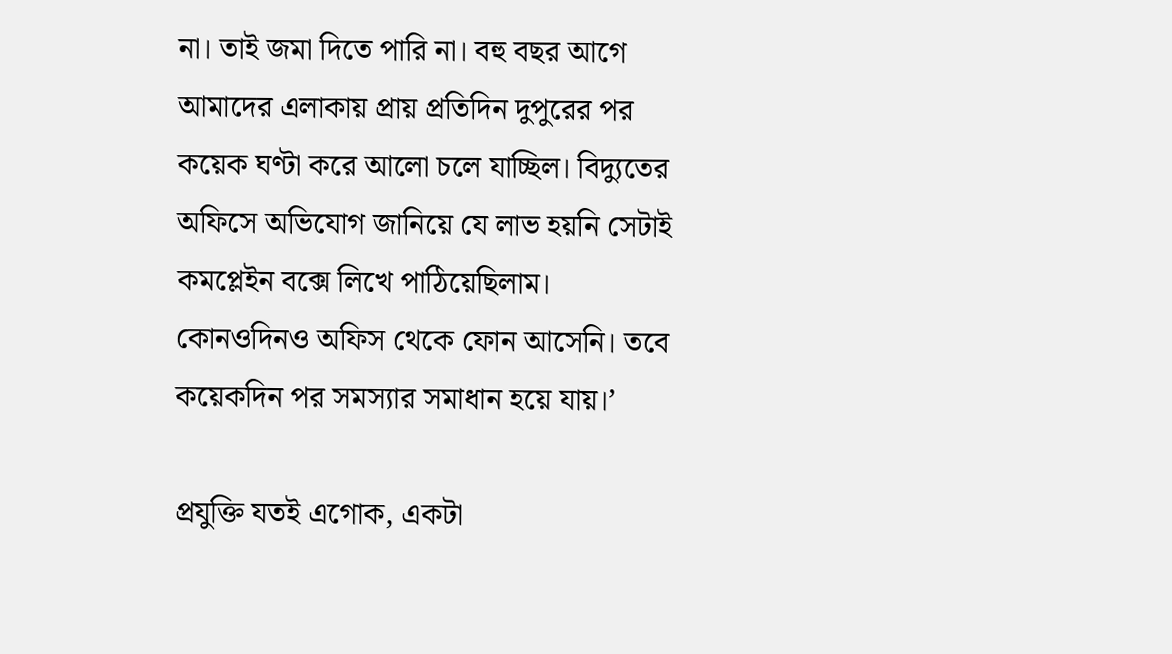না। তাই জমা দিতে পারি না। বহু বছর আগে আমাদের এলাকায় প্রায় প্রতিদিন দুপুরের পর কয়েক ঘণ্টা করে আলো চলে যাচ্ছিল। বিদ্যুতের অফিসে অভিযোগ জানিয়ে যে লাভ হয়নি সেটাই কমপ্লেইন বক্সে লিখে পাঠিয়েছিলাম। কোনওদিনও অফিস থেকে ফোন আসেনি। তবে কয়েকদিন পর সমস্যার সমাধান হয়ে যায়।’

প্রযুক্তি যতই এগোক, একটা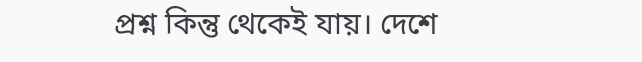প্রশ্ন কিন্তু থেকেই যায়। দেশে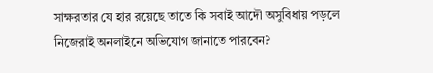সাক্ষরতার যে হার রয়েছে তাতে কি সবাই আদৌ অসুবিধায় পড়লে নিজেরাই অনলাইনে অভিযোগ জানাতে পারবেন?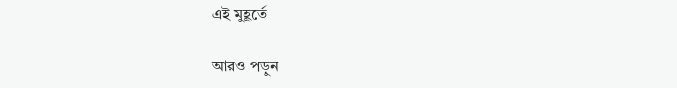এই মুহূর্তে

আরও পড়ুন